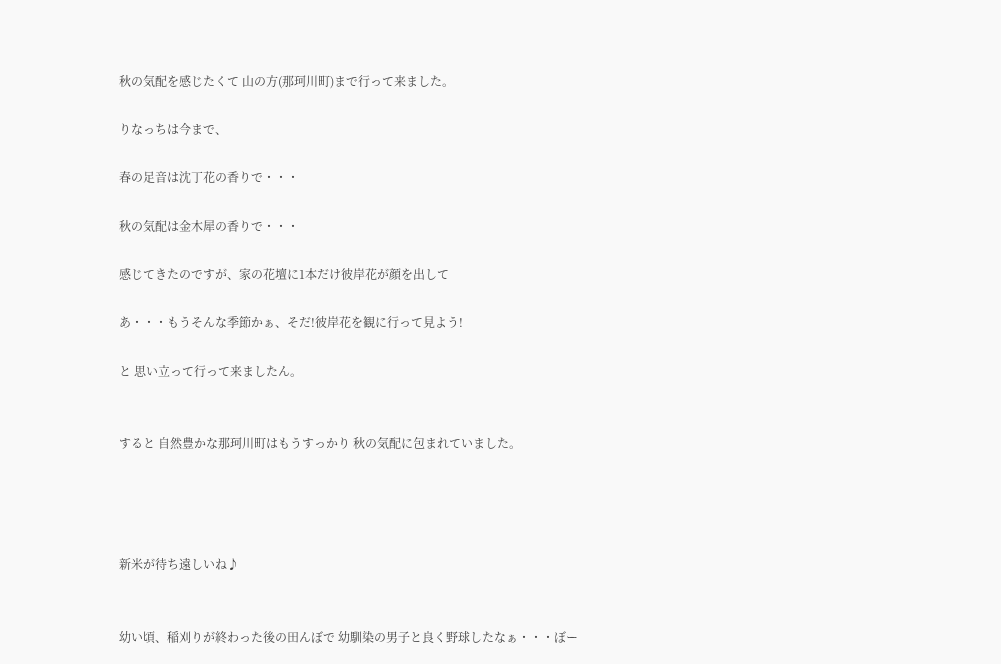秋の気配を感じたくて 山の方(那珂川町)まで行って来ました。

りなっちは今まで、

春の足音は沈丁花の香りで・・・

秋の気配は金木犀の香りで・・・

感じてきたのですが、家の花壇に1本だけ彼岸花が顔を出して

あ・・・もうそんな季節かぁ、そだ!彼岸花を観に行って見よう!

と 思い立って行って来ましたん。


すると 自然豊かな那珂川町はもうすっかり 秋の気配に包まれていました。




新米が待ち遠しいね♪


幼い頃、稲刈りが終わった後の田んぼで 幼馴染の男子と良く野球したなぁ・・・ぼー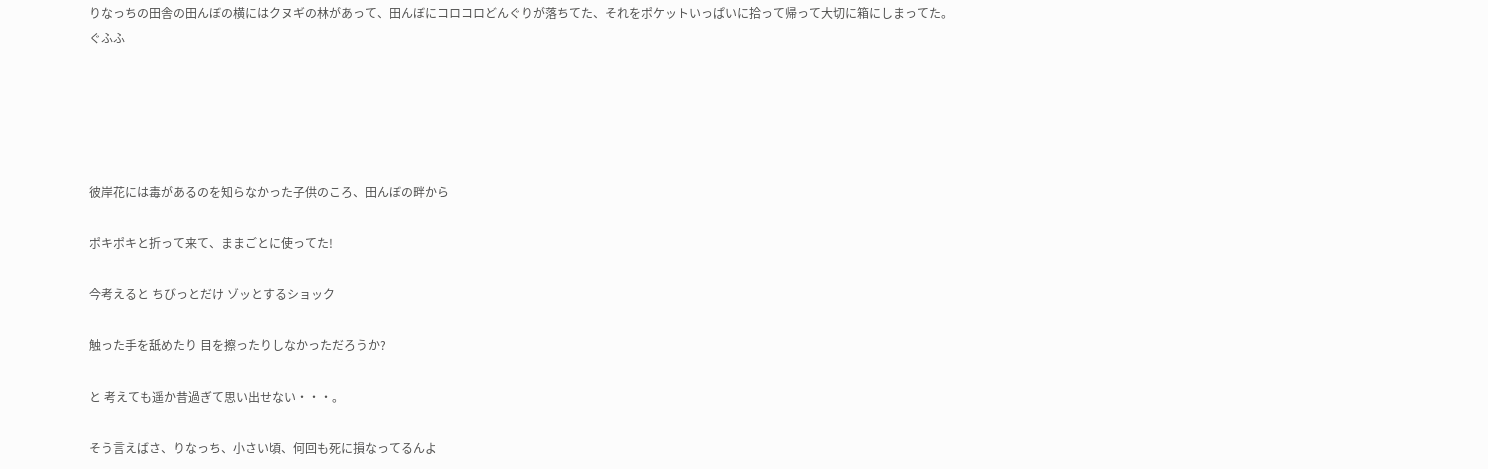りなっちの田舎の田んぼの横にはクヌギの林があって、田んぼにコロコロどんぐりが落ちてた、それをポケットいっぱいに拾って帰って大切に箱にしまってた。ぐふふ





彼岸花には毒があるのを知らなかった子供のころ、田んぼの畔から

ポキポキと折って来て、ままごとに使ってた!

今考えると ちびっとだけ ゾッとするショック

触った手を舐めたり 目を擦ったりしなかっただろうか?

と 考えても遥か昔過ぎて思い出せない・・・。

そう言えばさ、りなっち、小さい頃、何回も死に損なってるんよ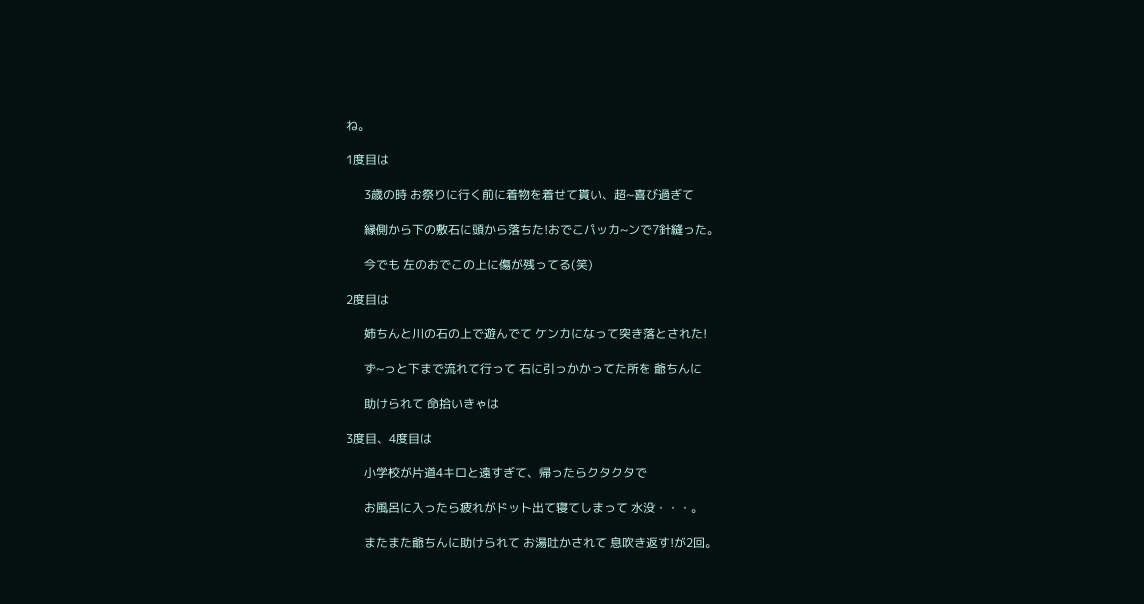ね。

1度目は

      3歳の時 お祭りに行く前に着物を着せて貰い、超~喜び過ぎて

      縁側から下の敷石に頭から落ちた!おでこパッカ~ンで7針縫った。

      今でも 左のおでこの上に傷が残ってる(笑)

2度目は

      姉ちんと川の石の上で遊んでて ケンカになって突き落とされた!

      ず~っと下まで流れて行って 石に引っかかってた所を 爺ちんに

      助けられて 命拾いきゃは

3度目、4度目は

      小学校が片道4キロと遠すぎて、帰ったらクタクタで

      お風呂に入ったら疲れがドット出て寝てしまって 水没・・・。

      またまた爺ちんに助けられて お湯吐かされて 息吹き返す!が2回。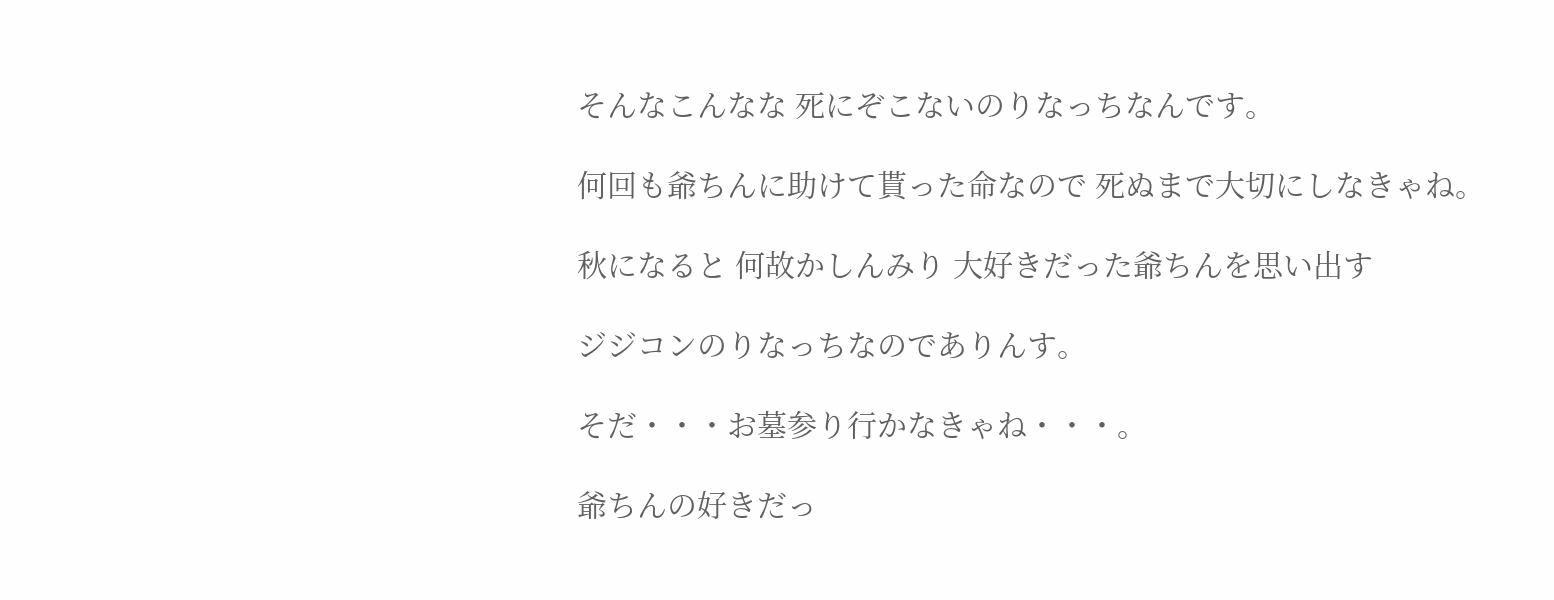そんなこんなな 死にぞこないのりなっちなんです。

何回も爺ちんに助けて貰った命なので 死ぬまで大切にしなきゃね。

秋になると 何故かしんみり 大好きだった爺ちんを思い出す

ジジコンのりなっちなのでありんす。

そだ・・・お墓参り行かなきゃね・・・。

爺ちんの好きだっ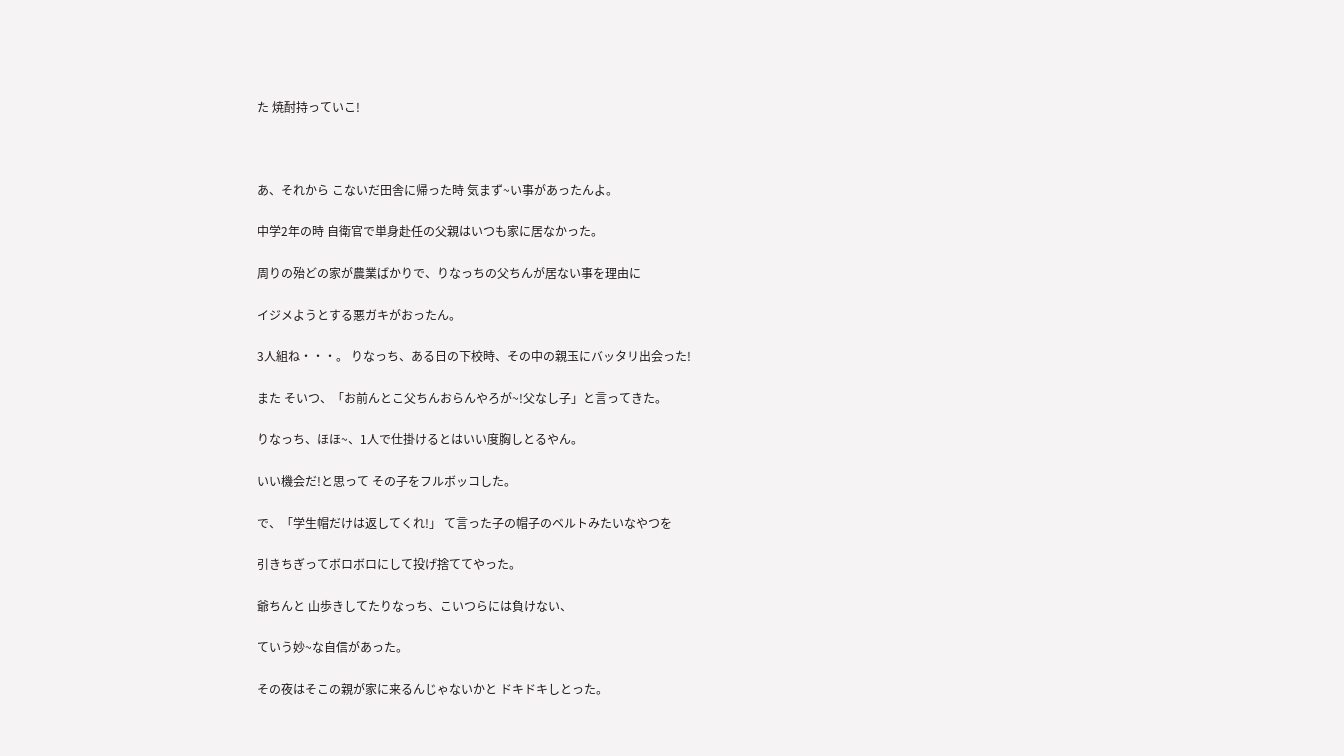た 焼酎持っていこ!



あ、それから こないだ田舎に帰った時 気まず~い事があったんよ。

中学2年の時 自衛官で単身赴任の父親はいつも家に居なかった。

周りの殆どの家が農業ばかりで、りなっちの父ちんが居ない事を理由に

イジメようとする悪ガキがおったん。

3人組ね・・・。 りなっち、ある日の下校時、その中の親玉にバッタリ出会った!

また そいつ、「お前んとこ父ちんおらんやろが~!父なし子」と言ってきた。

りなっち、ほほ~、1人で仕掛けるとはいい度胸しとるやん。

いい機会だ!と思って その子をフルボッコした。

で、「学生帽だけは返してくれ!」 て言った子の帽子のベルトみたいなやつを

引きちぎってボロボロにして投げ捨ててやった。

爺ちんと 山歩きしてたりなっち、こいつらには負けない、

ていう妙~な自信があった。

その夜はそこの親が家に来るんじゃないかと ドキドキしとった。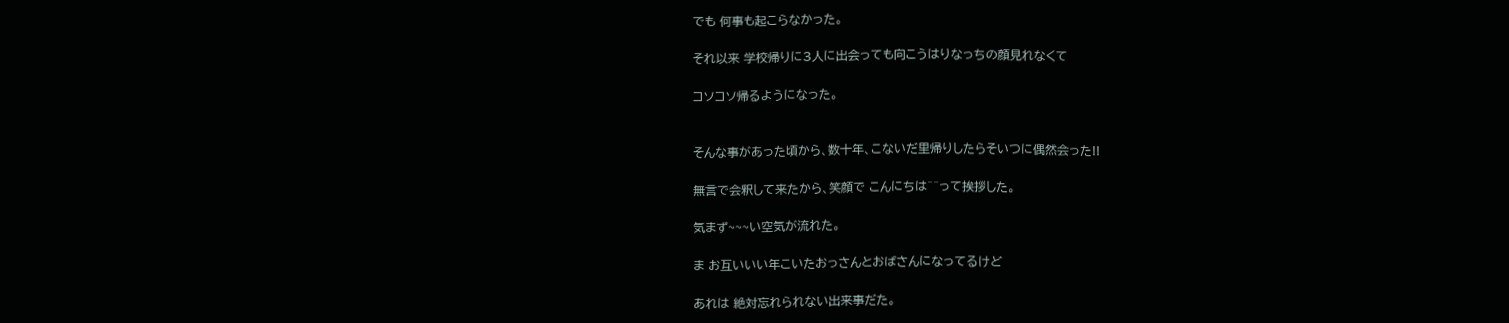でも 何事も起こらなかった。

それ以来 学校帰りに3人に出会っても向こうはりなっちの顔見れなくて

コソコソ帰るようになった。


そんな事があった頃から、数十年、こないだ里帰りしたらそいつに偶然会った!!

無言で会釈して来たから、笑顔で こんにちは^^って挨拶した。

気まず~~~い空気が流れた。

ま お互いいい年こいたおっさんとおばさんになってるけど

あれは 絶対忘れられない出来事だた。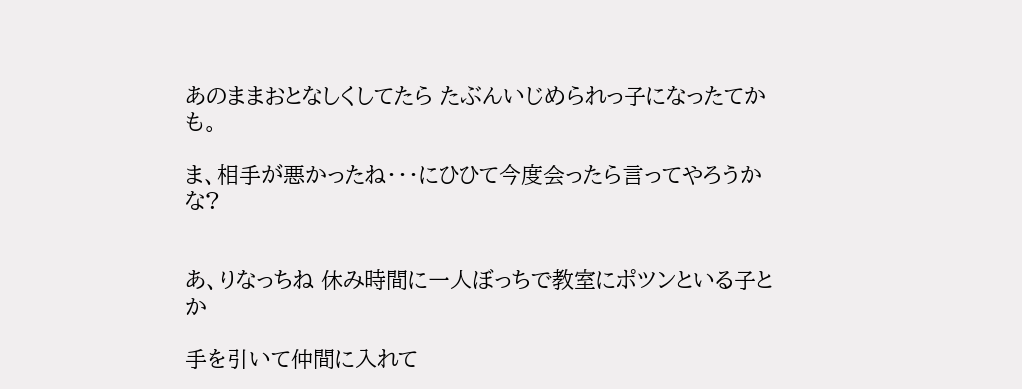あのままおとなしくしてたら たぶんいじめられっ子になったてかも。

ま、相手が悪かったね・・・にひひて今度会ったら言ってやろうかな?


あ、りなっちね 休み時間に一人ぼっちで教室にポツンといる子とか

手を引いて仲間に入れて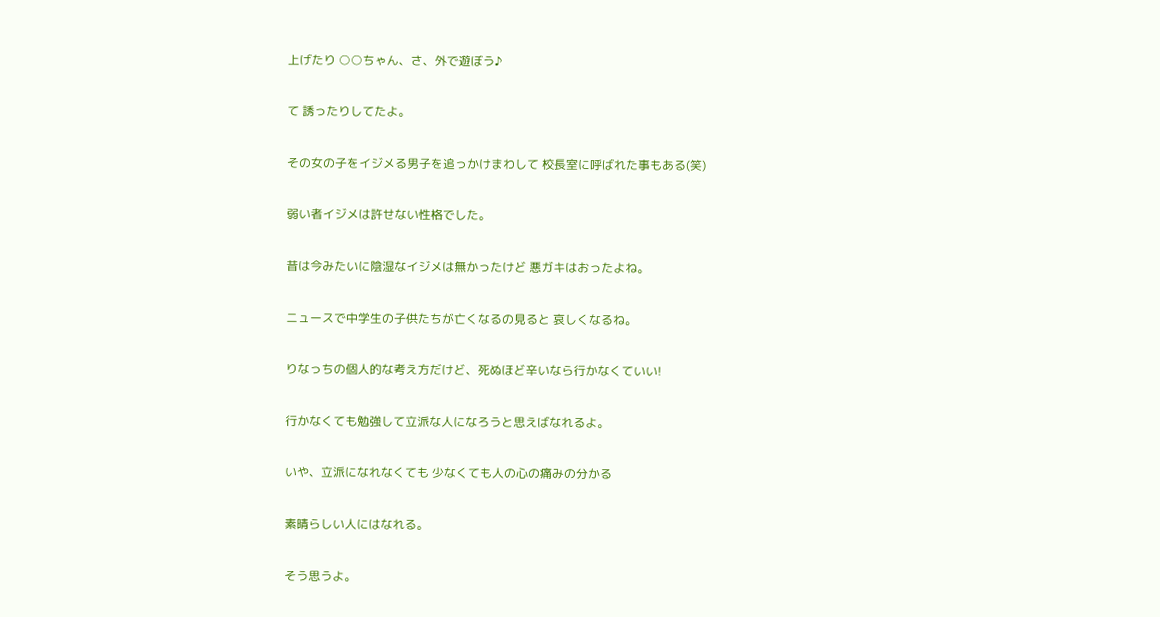上げたり ○○ちゃん、さ、外で遊ぼう♪

て 誘ったりしてたよ。

その女の子をイジメる男子を追っかけまわして 校長室に呼ばれた事もある(笑)

弱い者イジメは許せない性格でした。

昔は今みたいに陰湿なイジメは無かったけど 悪ガキはおったよね。

ニュースで中学生の子供たちが亡くなるの見ると 哀しくなるね。

りなっちの個人的な考え方だけど、死ぬほど辛いなら行かなくていい!

行かなくても勉強して立派な人になろうと思えばなれるよ。

いや、立派になれなくても 少なくても人の心の痛みの分かる

素晴らしい人にはなれる。

そう思うよ。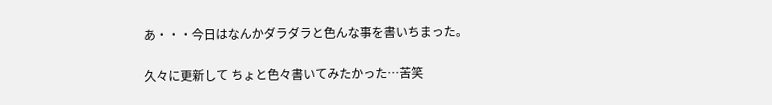あ・・・今日はなんかダラダラと色んな事を書いちまった。

久々に更新して ちょと色々書いてみたかった…苦笑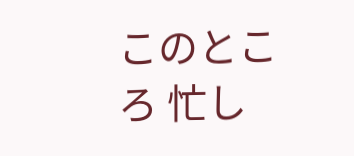このところ 忙し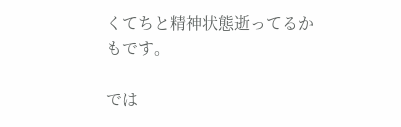くてちと精神状態逝ってるかもです。

では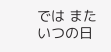では また いつの日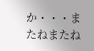か・・・またねまたね